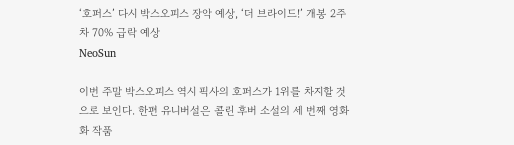‘호퍼스’ 다시 박스오피스 장악 예상, ‘더 브라이드!’ 개봉 2주차 70% 급락 예상
NeoSun

이번 주말 박스오피스 역시 픽사의 호퍼스가 1위를 차지할 것으로 보인다. 한편 유니버설은 콜린 후버 소설의 세 번째 영화화 작품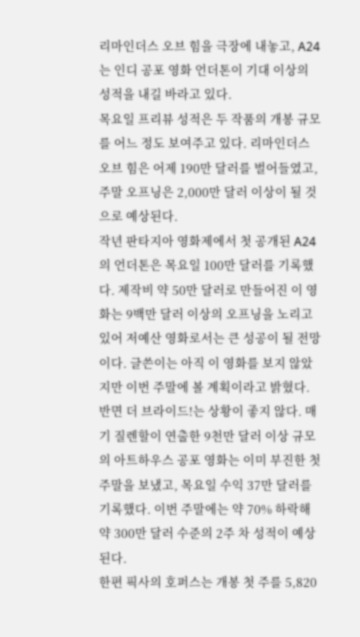리마인더스 오브 힘을 극장에 내놓고, A24는 인디 공포 영화 언더톤이 기대 이상의 성적을 내길 바라고 있다.
목요일 프리뷰 성적은 두 작품의 개봉 규모를 어느 정도 보여주고 있다. 리마인더스 오브 힘은 어제 190만 달러를 벌어들였고, 주말 오프닝은 2,000만 달러 이상이 될 것으로 예상된다.
작년 판타지아 영화제에서 첫 공개된 A24의 언더톤은 목요일 100만 달러를 기록했다. 제작비 약 50만 달러로 만들어진 이 영화는 9백만 달러 이상의 오프닝을 노리고 있어 저예산 영화로서는 큰 성공이 될 전망이다. 글쓴이는 아직 이 영화를 보지 않았지만 이번 주말에 볼 계획이라고 밝혔다.
반면 더 브라이드!는 상황이 좋지 않다. 매기 질렌할이 연출한 9천만 달러 이상 규모의 아트하우스 공포 영화는 이미 부진한 첫 주말을 보냈고, 목요일 수익 37만 달러를 기록했다. 이번 주말에는 약 70% 하락해 약 300만 달러 수준의 2주 차 성적이 예상된다.
한편 픽사의 호퍼스는 개봉 첫 주를 5,820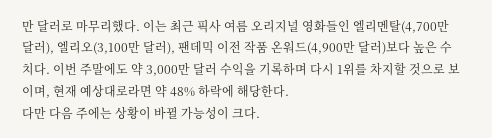만 달러로 마무리했다. 이는 최근 픽사 여름 오리지널 영화들인 엘리멘탈(4,700만 달러), 엘리오(3,100만 달러), 팬데믹 이전 작품 온워드(4,900만 달러)보다 높은 수치다. 이번 주말에도 약 3,000만 달러 수익을 기록하며 다시 1위를 차지할 것으로 보이며, 현재 예상대로라면 약 48% 하락에 해당한다.
다만 다음 주에는 상황이 바뀔 가능성이 크다.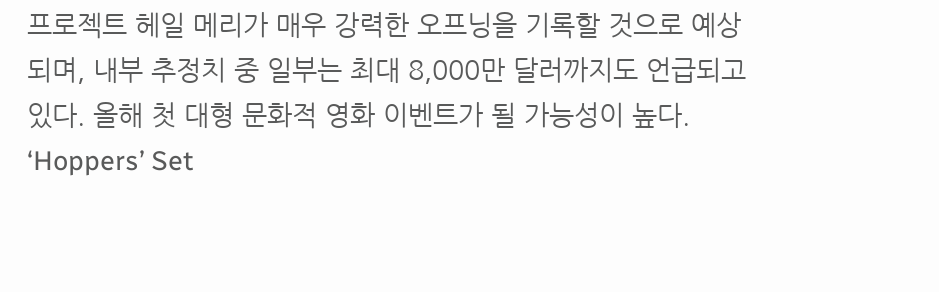프로젝트 헤일 메리가 매우 강력한 오프닝을 기록할 것으로 예상되며, 내부 추정치 중 일부는 최대 8,000만 달러까지도 언급되고 있다. 올해 첫 대형 문화적 영화 이벤트가 될 가능성이 높다.
‘Hoppers’ Set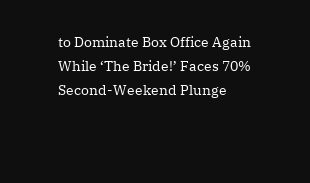to Dominate Box Office Again While ‘The Bride!’ Faces 70% Second-Weekend Plunge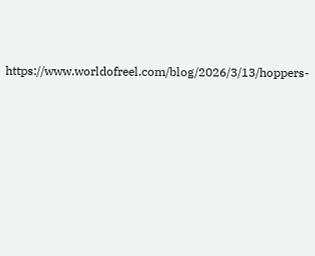https://www.worldofreel.com/blog/2026/3/13/hoppers-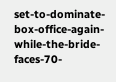set-to-dominate-box-office-again-while-the-bride-faces-70-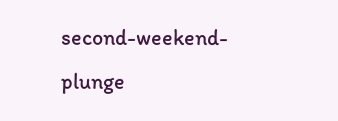second-weekend-plunge